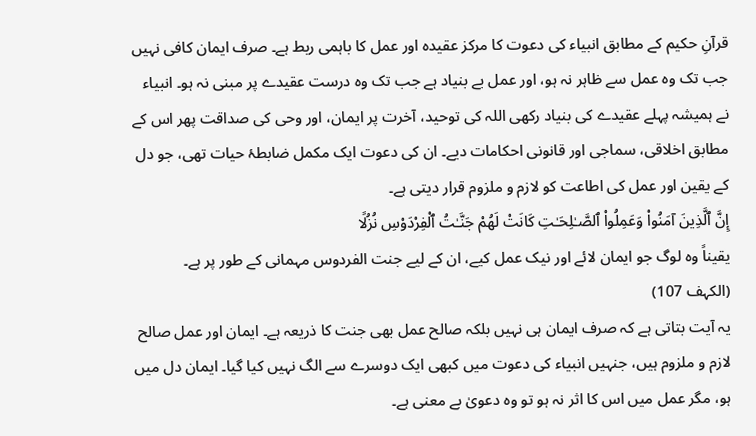قرآنِ حکیم کے مطابق انبیاء کی دعوت کا مرکز عقیدہ اور عمل کا باہمی ربط ہے۔ صرف ایمان کافی نہیں جب تک وہ عمل سے ظاہر نہ ہو، اور عمل بے بنیاد ہے جب تک وہ درست عقیدے پر مبنی نہ ہو۔ انبیاء نے ہمیشہ پہلے عقیدے کی بنیاد رکھی اللہ کی توحید، آخرت پر ایمان، اور وحی کی صداقت پھر اس کے مطابق اخلاقی، سماجی اور قانونی احکامات دیے۔ ان کی دعوت ایک مکمل ضابطۂ حیات تھی، جو دل کے یقین اور عمل کی اطاعت کو لازم و ملزوم قرار دیتی ہے۔
إِنَّ ٱلَّذِينَ آمَنُوا۟ وَعَمِلُوا۟ ٱلصَّـٰلِحَـٰتِ كَانَتْ لَهُمْ جَنَّـٰتُ ٱلْفِرْدَوْسِ نُزُلًا
یقیناً وہ لوگ جو ایمان لائے اور نیک عمل کیے، ان کے لیے جنت الفردوس مہمانی کے طور پر ہے۔
(الکہف 107)
یہ آیت بتاتی ہے کہ صرف ایمان ہی نہیں بلکہ صالح عمل بھی جنت کا ذریعہ ہے۔ ایمان اور عمل صالح لازم و ملزوم ہیں، جنہیں انبیاء کی دعوت میں کبھی ایک دوسرے سے الگ نہیں کیا گیا۔ ایمان دل میں ہو، مگر عمل میں اس کا اثر نہ ہو تو وہ دعویٰ بے معنی ہے۔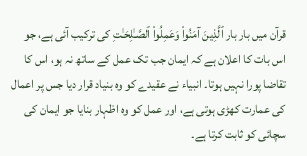قرآن میں بار بار ٱلَّذِينَ آمَنُوا۟ وَعَمِلُوا۟ ٱلصَّـٰلِحَـٰتِ کی ترکیب آئی ہے، جو اس بات کا اعلان ہے کہ ایمان جب تک عمل کے ساتھ نہ ہو، اس کا تقاضا پورا نہیں ہوتا۔ انبیاء نے عقیدے کو وہ بنیاد قرار دیا جس پر اعمال کی عمارت کھڑی ہوتی ہے، اور عمل کو وہ اظہار بنایا جو ایمان کی سچائی کو ثابت کرتا ہے۔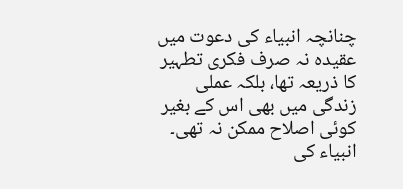چنانچہ انبیاء کی دعوت میں عقیدہ نہ صرف فکری تطہیر کا ذریعہ تھا، بلکہ عملی زندگی میں بھی اس کے بغیر کوئی اصلاح ممکن نہ تھی۔
انبیاء کی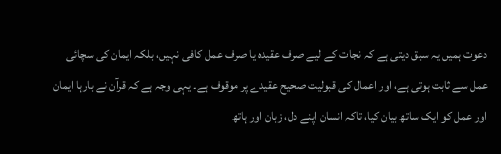دعوت ہمیں یہ سبق دیتی ہے کہ نجات کے لیے صرف عقیدہ یا صرف عمل کافی نہیں، بلکہ ایمان کی سچائی عمل سے ثابت ہوتی ہے، اور اعمال کی قبولیت صحیح عقیدے پر موقوف ہے۔ یہی وجہ ہے کہ قرآن نے بارہا ایمان اور عمل کو ایک ساتھ بیان کیا، تاکہ انسان اپنے دل، زبان اور ہاتھ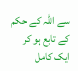سے اللہ کے حکم کے تابع ہو کر ایک کامل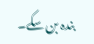بندہ بن سکے۔